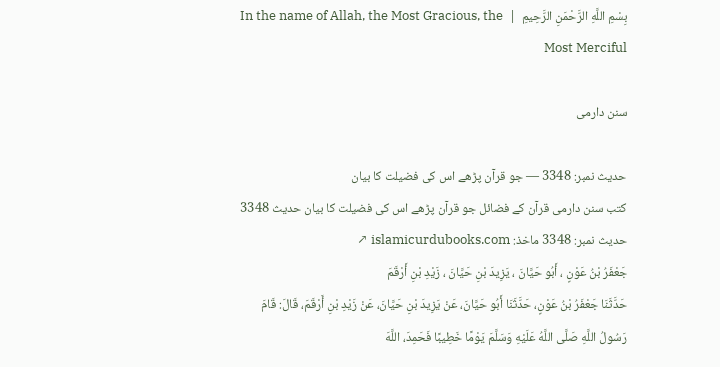بِسْمِ اللَّهِ الرَّحْمَنِ الرَّحِيمِ  |  In the name of Allah, the Most Gracious, the Most Merciful

سنن دارمی

حدیث نمبر: 3348 — جو قرآن پڑھے اس کی فضیلت کا بیان
کتب سنن دارمی قرآن کے فضائل جو قرآن پڑھے اس کی فضیلت کا بیان حدیث 3348
حدیث نمبر: 3348 ماخذ: islamicurdubooks.com ↗
جَعْفَرُ بْنُ عَوْنٍ ، أَبُو حَيَّانَ ، يَزِيدَ بْنِ حَيَّانَ ، زَيْدِ بْنِ أَرْقَمَ
حَدَّثَنَا جَعْفَرُ بْنُ عَوْنٍ، حَدَّثَنَا أَبُو حَيَّانَ، عَنْ يَزِيدَ بْنِ حَيَّانَ، عَنْ زَيْدِ بْنِ أَرْقَمَ، قَالَ: قَامَ رَسُولُ اللَّهِ صَلَّى اللَّهُ عَلَيْهِ وَسَلَّمَ يَوْمًا خَطِيبًا فَحَمِدَ، اللَّهَ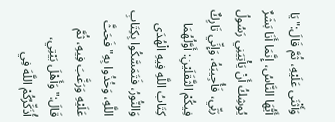وَأَثْنَى عَلَيْهِ، ثُمَّ قَالَ:"يَا أَيُّهَا النَّاسُ، إِنَّمَا أَنَا بَشَرٌ يُوشِكُ أَنْ يَأْتِيَنِي رَسُولُ رَبِّي، فَأُجِيبَهُ، وَإِنِّي تَارِكٌ فِيكُمْ الثَّقَلَيْنِ: أَوَّلُهُمَا كِتَابُ اللَّهِ فِيهِ الْهُدَى وَالنُّورُ، فَتَمَسَّكُوا بِكِتَابِ اللَّهِ، وَخُذُوا بِهِ"فَحَثَّ عَلَيْهِ وَرَغَّبَ فِيهِ، ثُمَّ قَالَ:"وَأَهْلَ بَيْتِي، أُذَكِّرُكُمْ اللَّهَ فِي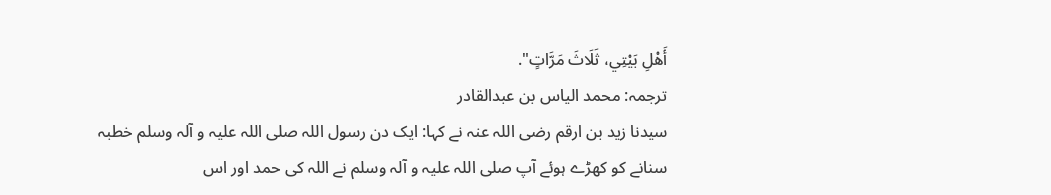أَهْلِ بَيْتِي، ثَلَاثَ مَرَّاتٍ".
ترجمہ: محمد الیاس بن عبدالقادر
سیدنا زید بن ارقم رضی اللہ عنہ نے کہا: ایک دن رسول اللہ صلی اللہ علیہ و آلہ وسلم خطبہ سنانے کو کھڑے ہوئے آپ صلی اللہ علیہ و آلہ وسلم نے اللہ کی حمد اور اس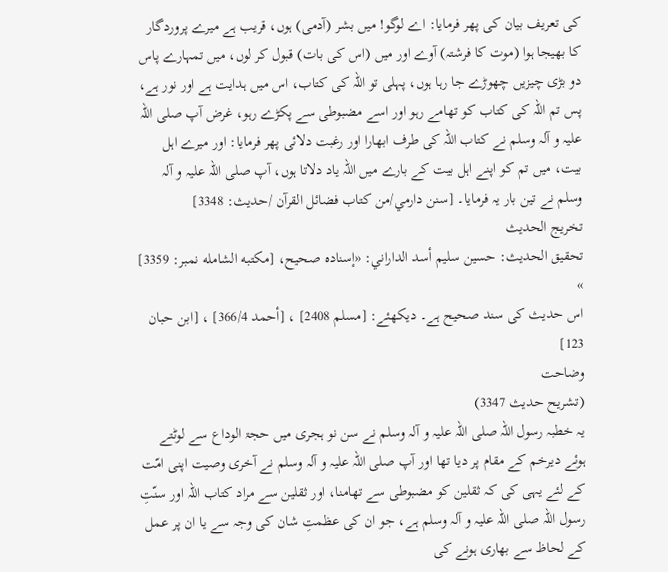کی تعریف بیان کی پھر فرمایا: اے لوگو! میں بشر (آدمی) ہوں، قریب ہے میرے پروردگار کا بھیجا ہوا (موت کا فرشتہ) آوے اور میں (اس کی بات) قبول کر لوں، میں تمہارے پاس دو بڑی چیزیں چھوڑے جا رہا ہوں، پہلی تو اللہ کی کتاب، اس میں ہدایت ہے اور نور ہے، پس تم اللہ کی کتاب کو تھامے رہو اور اسے مضبوطی سے پکڑے رہو، غرض آپ صلی اللہ علیہ و آلہ وسلم نے کتاب اللہ کی طرف ابھارا اور رغبت دلائی پھر فرمایا: اور میرے اہل بیت، میں تم کو اپنے اہل بیت کے بارے میں اللہ یاد دلاتا ہوں، آپ صلی اللہ علیہ و آلہ وسلم نے تین بار یہ فرمایا۔ [سنن دارمي/من كتاب فضائل القرآن /حدیث: 3348]
تخریج الحدیث
تحقيق الحديث: حسين سليم أسد الداراني: «إسناده صحيح، [مكتبه الشامله نمبر: 3359] »
اس حدیث کی سند صحیح ہے۔ دیکھئے: [مسلم 2408] ، [أحمد 366/4] ، [ابن حبان 123]
وضاحت
(تشریح حدیث 3347)
یہ خطبہ رسول اللہ صلی اللہ علیہ و آلہ وسلم نے سن نو ہجری میں حجۃ الوداع سے لوٹتے ہوئے دیرخم کے مقام پر دیا تھا اور آپ صلی اللہ علیہ و آلہ وسلم نے آخری وصیت اپنی امّت کے لئے یہی کی کہ ثقلین کو مضبوطی سے تھامنا، اور ثقلین سے مراد کتاب اللہ اور سنّتِ رسول اللہ صلی اللہ علیہ و آلہ وسلم ہے، جو ان کی عظمتِ شان کی وجہ سے یا ان پر عمل کے لحاظ سے بھاری ہونے کی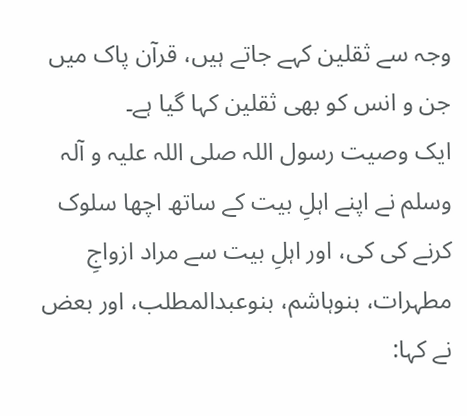وجہ سے ثقلین کہے جاتے ہیں، قرآن پاک میں جن و انس کو بھی ثقلین کہا گیا ہے۔
ایک وصیت رسول اللہ صلی اللہ علیہ و آلہ وسلم نے اپنے اہلِ بیت کے ساتھ اچھا سلوک کرنے کی کی، اور اہلِ بیت سے مراد ازواجِ مطہرات، بنوہاشم، بنوعبدالمطلب، اور بعض نے کہا: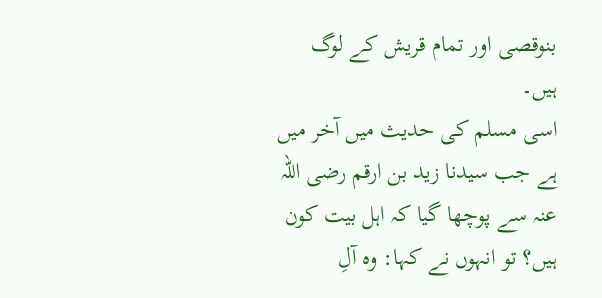بنوقصی اور تمام قریش کے لوگ ہیں۔
اسی مسلم کی حدیث میں آخر میں ہے جب سیدنا زید بن ارقم رضی اللہ عنہ سے پوچھا گیا کہ اہل بیت کون ہیں؟ تو انہوں نے کہا: وہ آلِ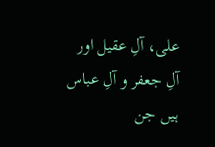علی، آلِ عقیل اور آلِ جعفر و آلِ عباس ہیں جن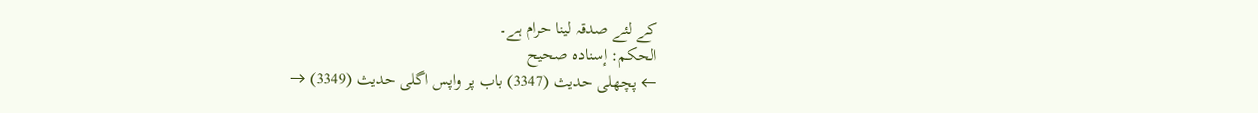کے لئے صدقہ لینا حرام ہے۔
الحكم: إسناده صحيح
← پچھلی حدیث (3347) باب پر واپس اگلی حدیث (3349) →